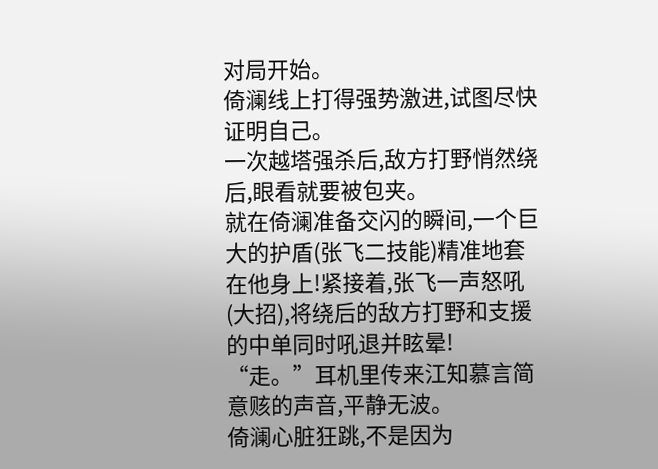对局开始。
倚澜线上打得强势激进,试图尽快证明自己。
一次越塔强杀后,敌方打野悄然绕后,眼看就要被包夹。
就在倚澜准备交闪的瞬间,一个巨大的护盾(张飞二技能)精准地套在他身上!紧接着,张飞一声怒吼(大招),将绕后的敌方打野和支援的中单同时吼退并眩晕!
“走。”耳机里传来江知慕言简意赅的声音,平静无波。
倚澜心脏狂跳,不是因为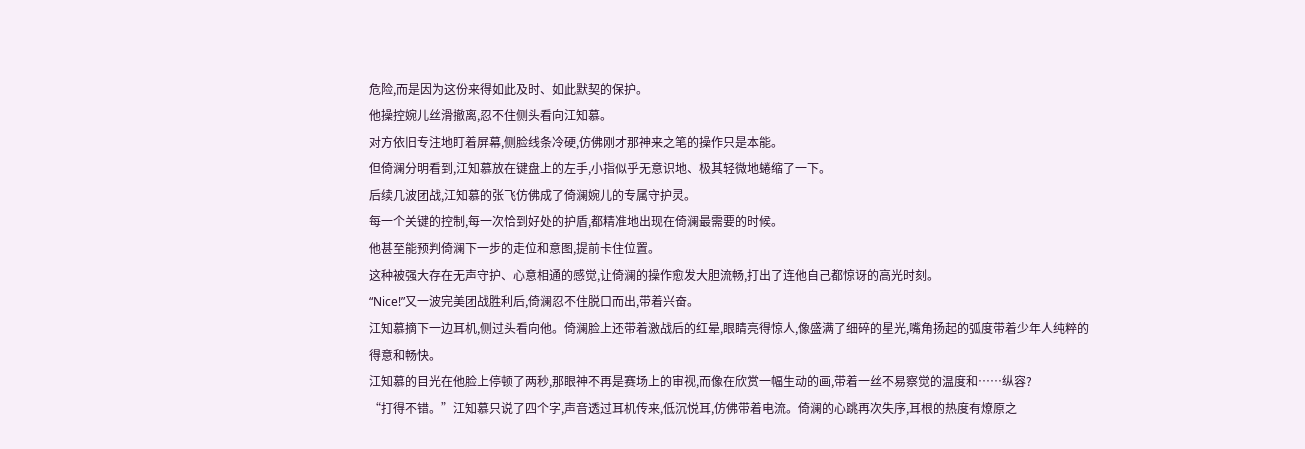危险,而是因为这份来得如此及时、如此默契的保护。
他操控婉儿丝滑撤离,忍不住侧头看向江知慕。
对方依旧专注地盯着屏幕,侧脸线条冷硬,仿佛刚才那神来之笔的操作只是本能。
但倚澜分明看到,江知慕放在键盘上的左手,小指似乎无意识地、极其轻微地蜷缩了一下。
后续几波团战,江知慕的张飞仿佛成了倚澜婉儿的专属守护灵。
每一个关键的控制,每一次恰到好处的护盾,都精准地出现在倚澜最需要的时候。
他甚至能预判倚澜下一步的走位和意图,提前卡住位置。
这种被强大存在无声守护、心意相通的感觉,让倚澜的操作愈发大胆流畅,打出了连他自己都惊讶的高光时刻。
“Nice!”又一波完美团战胜利后,倚澜忍不住脱口而出,带着兴奋。
江知慕摘下一边耳机,侧过头看向他。倚澜脸上还带着激战后的红晕,眼睛亮得惊人,像盛满了细碎的星光,嘴角扬起的弧度带着少年人纯粹的得意和畅快。
江知慕的目光在他脸上停顿了两秒,那眼神不再是赛场上的审视,而像在欣赏一幅生动的画,带着一丝不易察觉的温度和……纵容?
“打得不错。”江知慕只说了四个字,声音透过耳机传来,低沉悦耳,仿佛带着电流。倚澜的心跳再次失序,耳根的热度有燎原之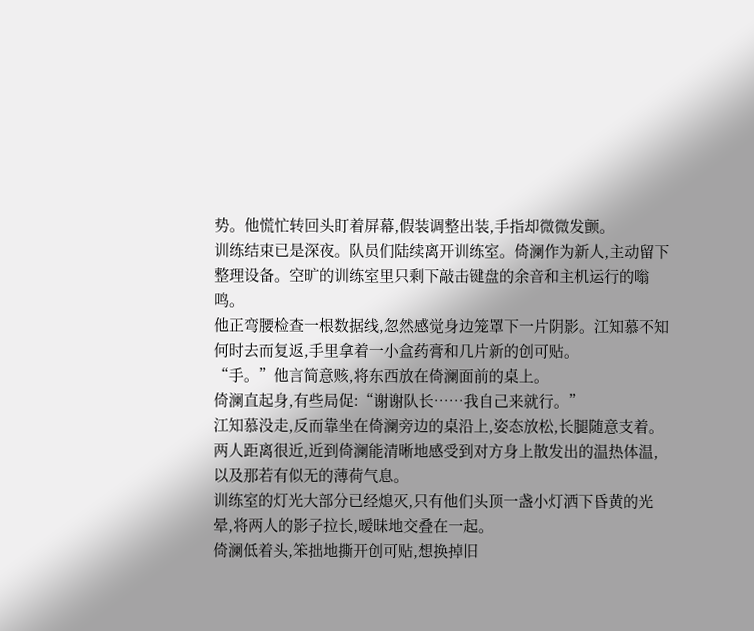势。他慌忙转回头盯着屏幕,假装调整出装,手指却微微发颤。
训练结束已是深夜。队员们陆续离开训练室。倚澜作为新人,主动留下整理设备。空旷的训练室里只剩下敲击键盘的余音和主机运行的嗡鸣。
他正弯腰检查一根数据线,忽然感觉身边笼罩下一片阴影。江知慕不知何时去而复返,手里拿着一小盒药膏和几片新的创可贴。
“手。”他言简意赅,将东西放在倚澜面前的桌上。
倚澜直起身,有些局促:“谢谢队长……我自己来就行。”
江知慕没走,反而靠坐在倚澜旁边的桌沿上,姿态放松,长腿随意支着。
两人距离很近,近到倚澜能清晰地感受到对方身上散发出的温热体温,以及那若有似无的薄荷气息。
训练室的灯光大部分已经熄灭,只有他们头顶一盏小灯洒下昏黄的光晕,将两人的影子拉长,暧昧地交叠在一起。
倚澜低着头,笨拙地撕开创可贴,想换掉旧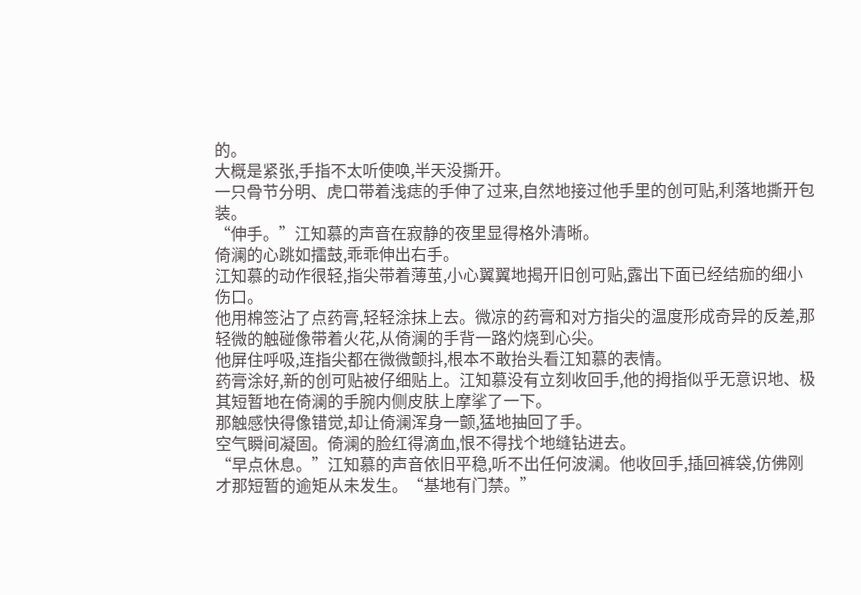的。
大概是紧张,手指不太听使唤,半天没撕开。
一只骨节分明、虎口带着浅痣的手伸了过来,自然地接过他手里的创可贴,利落地撕开包装。
“伸手。”江知慕的声音在寂静的夜里显得格外清晰。
倚澜的心跳如擂鼓,乖乖伸出右手。
江知慕的动作很轻,指尖带着薄茧,小心翼翼地揭开旧创可贴,露出下面已经结痂的细小伤口。
他用棉签沾了点药膏,轻轻涂抹上去。微凉的药膏和对方指尖的温度形成奇异的反差,那轻微的触碰像带着火花,从倚澜的手背一路灼烧到心尖。
他屏住呼吸,连指尖都在微微颤抖,根本不敢抬头看江知慕的表情。
药膏涂好,新的创可贴被仔细贴上。江知慕没有立刻收回手,他的拇指似乎无意识地、极其短暂地在倚澜的手腕内侧皮肤上摩挲了一下。
那触感快得像错觉,却让倚澜浑身一颤,猛地抽回了手。
空气瞬间凝固。倚澜的脸红得滴血,恨不得找个地缝钻进去。
“早点休息。”江知慕的声音依旧平稳,听不出任何波澜。他收回手,插回裤袋,仿佛刚才那短暂的逾矩从未发生。“基地有门禁。”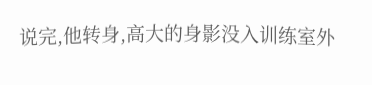说完,他转身,高大的身影没入训练室外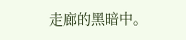走廊的黑暗中。